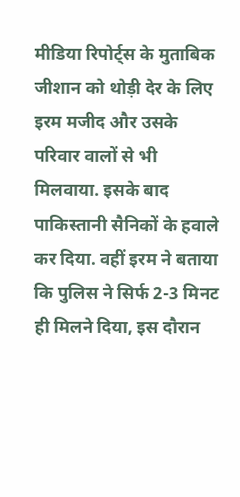मीडिया रिपोर्ट्स के मुताबिक जीशान को थोड़ी देर के लिए इरम मजीद और उसके परिवार वालों से भी मिलवाया. इसके बाद पाकिस्तानी सैनिकों के हवाले कर दिया. वहीं इरम ने बताया कि पुलिस ने सिर्फ 2-3 मिनट ही मिलने दिया, इस दौरान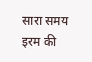सारा समय इरम की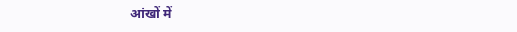आंखों में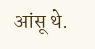आंसू थे.